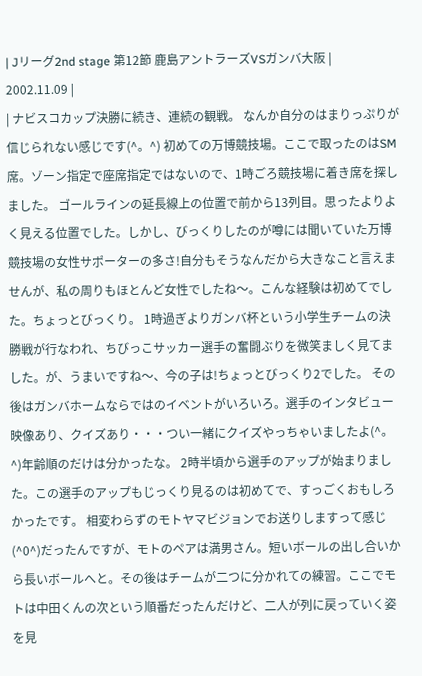| Jリーグ2nd stage 第12節 鹿島アントラーズVSガンバ大阪 |
2002.11.09 |
| ナビスコカップ決勝に続き、連続の観戦。 なんか自分のはまりっぷりが信じられない感じです(^。^) 初めての万博競技場。ここで取ったのはSM席。ゾーン指定で座席指定ではないので、1時ごろ競技場に着き席を探しました。 ゴールラインの延長線上の位置で前から13列目。思ったよりよく見える位置でした。しかし、びっくりしたのが噂には聞いていた万博競技場の女性サポーターの多さ!自分もそうなんだから大きなこと言えませんが、私の周りもほとんど女性でしたね〜。こんな経験は初めてでした。ちょっとびっくり。 1時過ぎよりガンバ杯という小学生チームの決勝戦が行なわれ、ちびっこサッカー選手の奮闘ぶりを微笑ましく見てました。が、うまいですね〜、今の子は!ちょっとびっくり2でした。 その後はガンバホームならではのイベントがいろいろ。選手のインタビュー映像あり、クイズあり・・・つい一緒にクイズやっちゃいましたよ(^。^)年齢順のだけは分かったな。 2時半頃から選手のアップが始まりました。この選手のアップもじっくり見るのは初めてで、すっごくおもしろかったです。 相変わらずのモトヤマビジョンでお送りしますって感じ(^0^)だったんですが、モトのペアは満男さん。短いボールの出し合いから長いボールへと。その後はチームが二つに分かれての練習。ここでモトは中田くんの次という順番だったんだけど、二人が列に戻っていく姿を見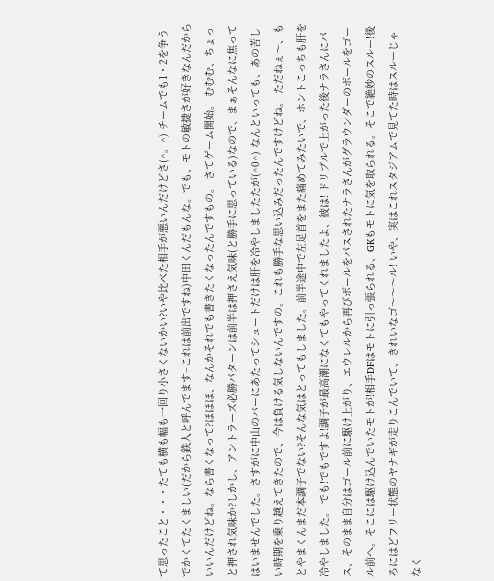て思ったこと・・・たても横も幅も一回り小さくないかい?いや比べた相手が悪いんだけどさ(^。^) チームでも1・2を争うでかくてたくましい(だから鉄人と呼んでます−これは前出ですね)中田くんだもんな。でも、モトの敏捷さが好きなんだからいいんだけどね。なら書くなって?ほほほ、なんかそれでも書きたくなったんですもの。 さてゲーム開始。 むむむ、ちょっと押され気味か?しかし、アントラーズ必勝パターンは前半は押さえ気味(と勝手に思っている)なので、まぁそんなに焦ってはいませんでした。さすがに中山のバーにあたってシュートだけは肝を冷やしましたたが(^0^) なんといっても、あの苦しい時期を乗り越えてきたので、今は負ける気しないんですの。これも勝手な思い込みだったんですけどね。 ただねぇ〜、もとやまくんまだ本調子でない?そんな気はとってもしました。前半途中で左足首をまた痛めてみたいで、ホントこっちも肝を冷やしました。 でも!でもですよ!調子が最高潮になくてもやってくれましたよ、彼は! ドリブルで上がった後ナラさんにパス、そのまま自分はゴール前に駆け上がり、エウレルから再びボールをパスされたナラさんがグラウンダーのボールをゴール前へ。そこには駆け込んでいたモトが!相手DFはモトに引っ張られる、GKもモトに気を取られる。そこで絶妙のスルー!後ろにはどフリー状態のヤナギが走りこんでいて、きれいなゴ〜〜〜ル! いや、実はこれスタジアムで見てた時はスルーじゃなく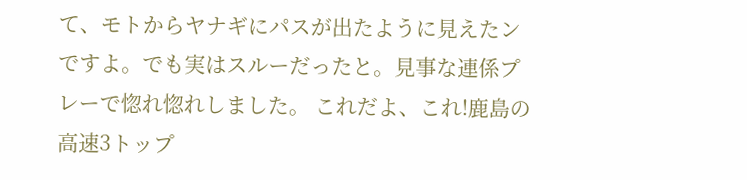て、モトからヤナギにパスが出たように見えたンですよ。でも実はスルーだったと。見事な連係プレーで惚れ惚れしました。 これだよ、これ!鹿島の高速3トップ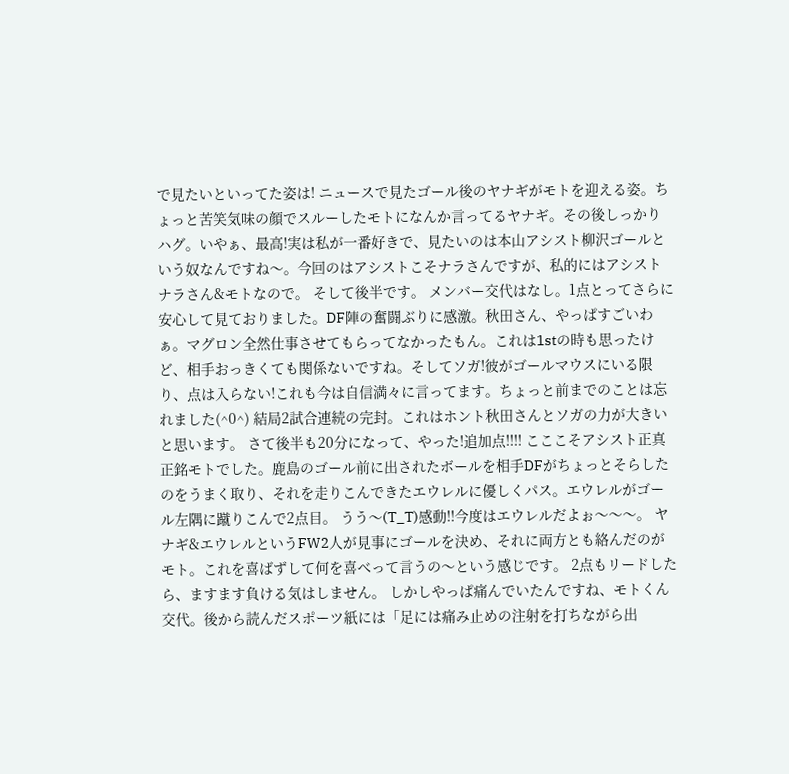で見たいといってた姿は! ニュースで見たゴール後のヤナギがモトを迎える姿。ちょっと苦笑気味の顔でスルーしたモトになんか言ってるヤナギ。その後しっかりハグ。いやぁ、最高!実は私が一番好きで、見たいのは本山アシスト柳沢ゴールという奴なんですね〜。今回のはアシストこそナラさんですが、私的にはアシストナラさん&モトなので。 そして後半です。 メンバー交代はなし。1点とってさらに安心して見ておりました。DF陣の奮闘ぶりに感激。秋田さん、やっぱすごいわぁ。マグロン全然仕事させてもらってなかったもん。これは1stの時も思ったけど、相手おっきくても関係ないですね。そしてソガ!彼がゴールマウスにいる限り、点は入らない!これも今は自信満々に言ってます。ちょっと前までのことは忘れました(^0^) 結局2試合連続の完封。これはホント秋田さんとソガの力が大きいと思います。 さて後半も20分になって、やった!追加点!!!! こここそアシスト正真正銘モトでした。鹿島のゴール前に出されたボールを相手DFがちょっとそらしたのをうまく取り、それを走りこんできたエウレルに優しくパス。エウレルがゴール左隅に蹴りこんで2点目。 うう〜(T_T)感動!!今度はエウレルだよぉ〜〜〜。 ヤナギ&エウレルというFW2人が見事にゴールを決め、それに両方とも絡んだのがモト。これを喜ばずして何を喜べって言うの〜という感じです。 2点もリードしたら、ますます負ける気はしません。 しかしやっぱ痛んでいたんですね、モトくん交代。後から読んだスポーツ紙には「足には痛み止めの注射を打ちながら出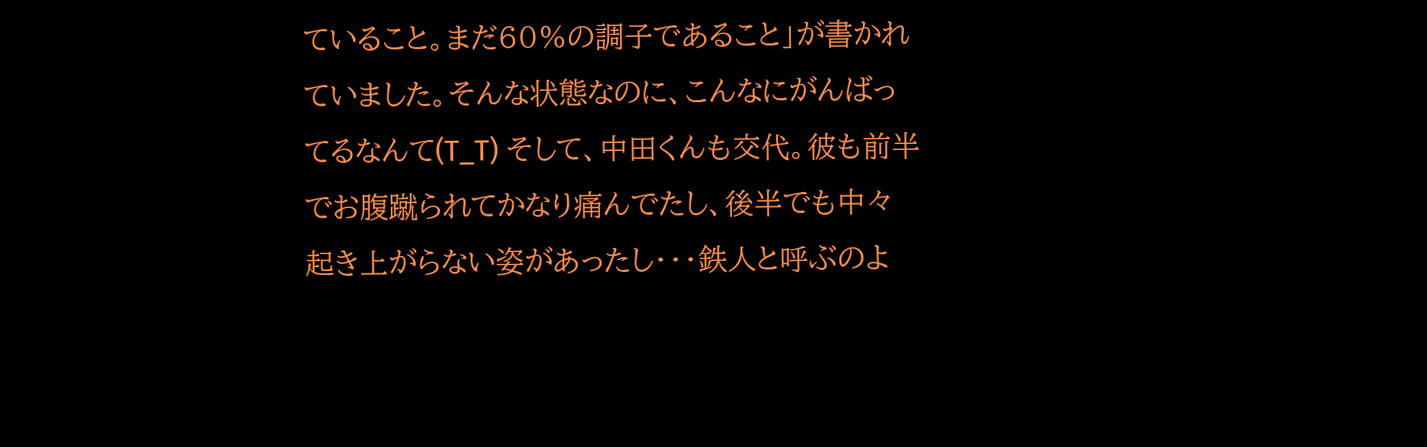ていること。まだ60%の調子であること」が書かれていました。そんな状態なのに、こんなにがんばってるなんて(T_T) そして、中田くんも交代。彼も前半でお腹蹴られてかなり痛んでたし、後半でも中々起き上がらない姿があったし・・・鉄人と呼ぶのよ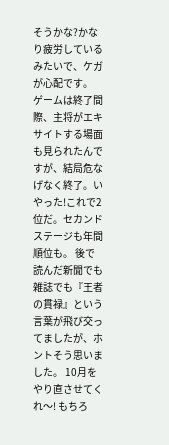そうかな?かなり疲労しているみたいで、ケガが心配です。 ゲームは終了間際、主将がエキサイトする場面も見られたんですが、結局危なげなく終了。いやった!これで2位だ。セカンドステージも年間順位も。 後で読んだ新聞でも雑誌でも『王者の貫禄』という言葉が飛び交ってましたが、ホントそう思いました。 10月をやり直させてくれ〜! もちろ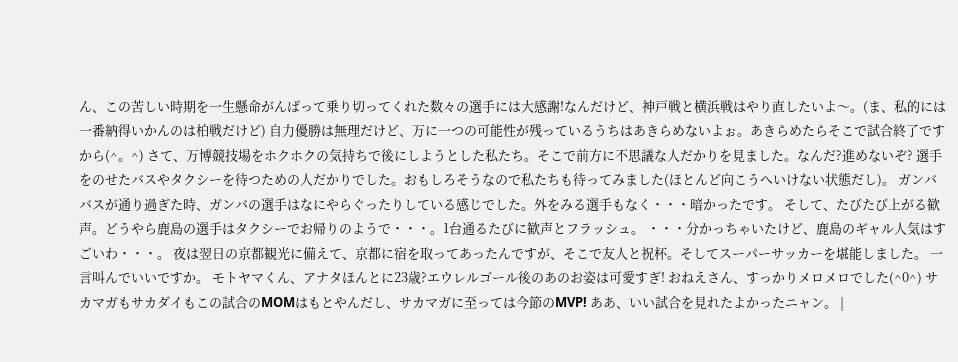ん、この苦しい時期を一生懸命がんばって乗り切ってくれた数々の選手には大感謝!なんだけど、神戸戦と横浜戦はやり直したいよ〜。(ま、私的には一番納得いかんのは柏戦だけど) 自力優勝は無理だけど、万に一つの可能性が残っているうちはあきらめないよぉ。あきらめたらそこで試合終了ですから(^。^) さて、万博競技場をホクホクの気持ちで後にしようとした私たち。そこで前方に不思議な人だかりを見ました。なんだ?進めないぞ? 選手をのせたバスやタクシーを待つための人だかりでした。おもしろそうなので私たちも待ってみました(ほとんど向こうへいけない状態だし)。 ガンババスが通り過ぎた時、ガンバの選手はなにやらぐったりしている感じでした。外をみる選手もなく・・・暗かったです。 そして、たびたび上がる歓声。どうやら鹿島の選手はタクシーでお帰りのようで・・・。1台通るたびに歓声とフラッシュ。 ・・・分かっちゃいたけど、鹿島のギャル人気はすごいわ・・・。 夜は翌日の京都観光に備えて、京都に宿を取ってあったんですが、そこで友人と祝杯。そしてスーパーサッカーを堪能しました。 一言叫んでいいですか。 モトヤマくん、アナタほんとに23歳?エウレルゴール後のあのお姿は可愛すぎ! おねえさん、すっかりメロメロでした(^0^) サカマガもサカダイもこの試合のMOMはもとやんだし、サカマガに至っては今節のMVP! ああ、いい試合を見れたよかったニャン。 |